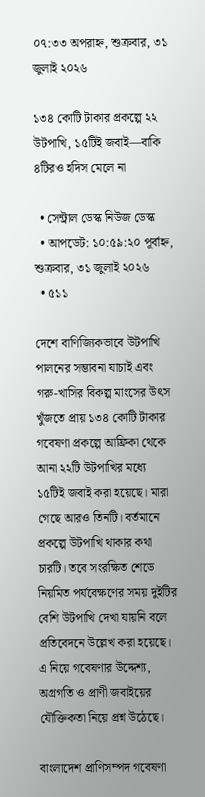০৭:৩৩ অপরাহ্ন, শুক্রবার, ৩১ জুলাই ২০২৬

১৩৪ কোটি টাকার প্রকল্পে ২২ উটপাখি, ১৫টিই জবাই—বাকি ৪টিরও হদিস মেলে না

  • সেন্ট্রাল ডেস্ক নিউজ ডেস্ক
  • আপডেট: ১০:৫৯:২০ পূর্বাহ্ন, শুক্রবার, ৩১ জুলাই ২০২৬
  • ৫১১

দেশে বাণিজ্যিকভাবে উটপাখি পালনের সম্ভাবনা যাচাই এবং গরু-খাসির বিকল্প মাংসের উৎস খুঁজতে প্রায় ১৩৪ কোটি টাকার গবেষণা প্রকল্পে আফ্রিকা থেকে আনা ২২টি উটপাখির মধ্যে ১৫টিই জবাই করা হয়েছে। মারা গেছে আরও তিনটি। বর্তমানে প্রকল্পে উটপাখি থাকার কথা চারটি। তবে সংরক্ষিত শেডে নিয়মিত পর্যবেক্ষণের সময় দুইটির বেশি উটপাখি দেখা যায়নি বলে প্রতিবেদনে উল্লেখ করা হয়েছে। এ নিয়ে গবেষণার উদ্দেশ্য, অগ্রগতি ও প্রাণী জবাইয়ের যৌক্তিকতা নিয়ে প্রশ্ন উঠেছে।

বাংলাদেশ প্রাণিসম্পদ গবেষণা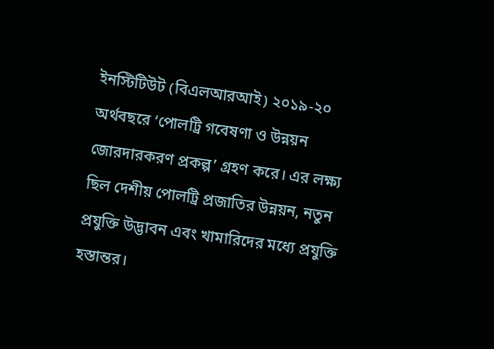ইনস্টিটিউট (বিএলআরআই) ২০১৯-২০ অর্থবছরে ‘পোলট্রি গবেষণা ও উন্নয়ন জোরদারকরণ প্রকল্প’ গ্রহণ করে। এর লক্ষ্য ছিল দেশীয় পোলট্রি প্রজাতির উন্নয়ন, নতুন প্রযুক্তি উদ্ভাবন এবং খামারিদের মধ্যে প্রযুক্তি হস্তান্তর।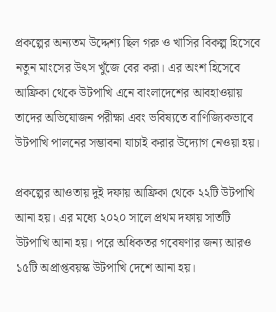প্রকল্পের অন্যতম উদ্দেশ্য ছিল গরু ও খাসির বিকল্প হিসেবে নতুন মাংসের উৎস খুঁজে বের করা। এর অংশ হিসেবে আফ্রিকা থেকে উটপাখি এনে বাংলাদেশের আবহাওয়ায় তাদের অভিযোজন পরীক্ষা এবং ভবিষ্যতে বাণিজ্যিকভাবে উটপাখি পালনের সম্ভাবনা যাচাই করার উদ্যোগ নেওয়া হয়।

প্রকল্পের আওতায় দুই দফায় আফ্রিকা থেকে ২২টি উটপাখি আনা হয়। এর মধ্যে ২০২০ সালে প্রথম দফায় সাতটি উটপাখি আনা হয়। পরে অধিকতর গবেষণার জন্য আরও ১৫টি অপ্রাপ্তবয়স্ক উটপাখি দেশে আনা হয়।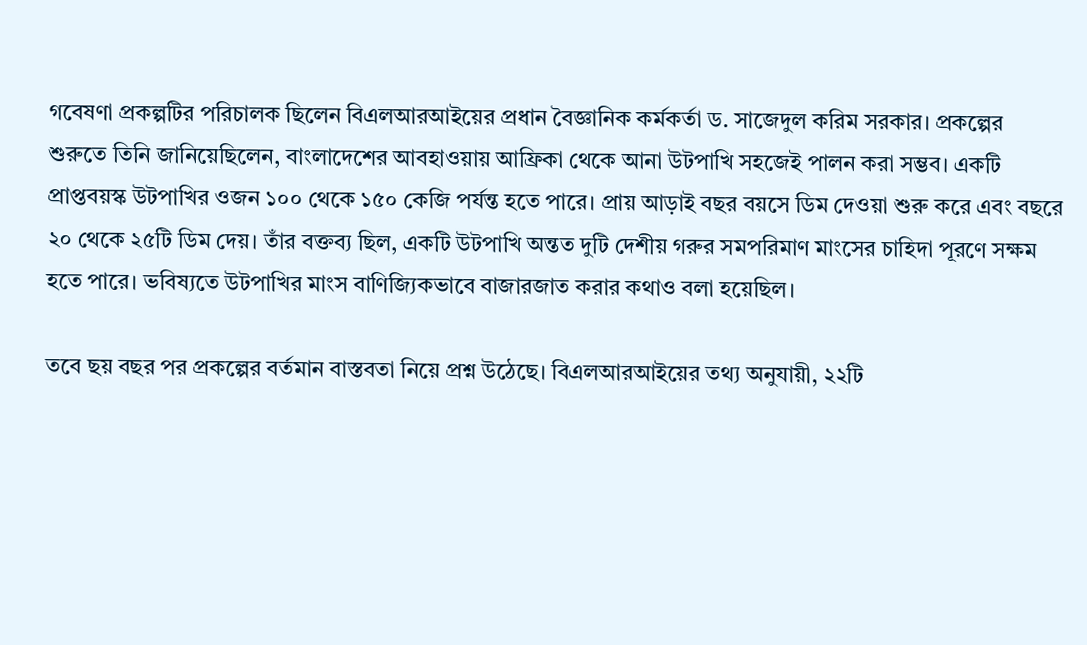গবেষণা প্রকল্পটির পরিচালক ছিলেন বিএলআরআইয়ের প্রধান বৈজ্ঞানিক কর্মকর্তা ড. সাজেদুল করিম সরকার। প্রকল্পের শুরুতে তিনি জানিয়েছিলেন, বাংলাদেশের আবহাওয়ায় আফ্রিকা থেকে আনা উটপাখি সহজেই পালন করা সম্ভব। একটি প্রাপ্তবয়স্ক উটপাখির ওজন ১০০ থেকে ১৫০ কেজি পর্যন্ত হতে পারে। প্রায় আড়াই বছর বয়সে ডিম দেওয়া শুরু করে এবং বছরে ২০ থেকে ২৫টি ডিম দেয়। তাঁর বক্তব্য ছিল, একটি উটপাখি অন্তত দুটি দেশীয় গরুর সমপরিমাণ মাংসের চাহিদা পূরণে সক্ষম হতে পারে। ভবিষ্যতে উটপাখির মাংস বাণিজ্যিকভাবে বাজারজাত করার কথাও বলা হয়েছিল।

তবে ছয় বছর পর প্রকল্পের বর্তমান বাস্তবতা নিয়ে প্রশ্ন উঠেছে। বিএলআরআইয়ের তথ্য অনুযায়ী, ২২টি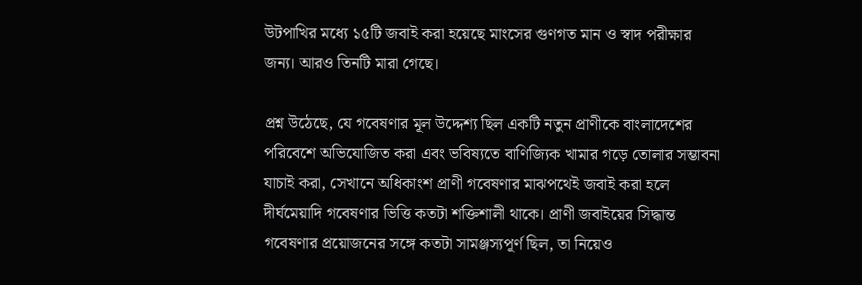উটপাখির মধ্যে ১৫টি জবাই করা হয়েছে মাংসের গুণগত মান ও স্বাদ পরীক্ষার জন্য। আরও তিনটি মারা গেছে।

প্রশ্ন উঠেছে, যে গবেষণার মূল উদ্দেশ্য ছিল একটি নতুন প্রাণীকে বাংলাদেশের পরিবেশে অভিযোজিত করা এবং ভবিষ্যতে বাণিজ্যিক খামার গড়ে তোলার সম্ভাবনা যাচাই করা, সেখানে অধিকাংশ প্রাণী গবেষণার মাঝপথেই জবাই করা হলে দীর্ঘমেয়াদি গবেষণার ভিত্তি কতটা শক্তিশালী থাকে। প্রাণী জবাইয়ের সিদ্ধান্ত গবেষণার প্রয়োজনের সঙ্গে কতটা সামঞ্জস্যপূর্ণ ছিল, তা নিয়েও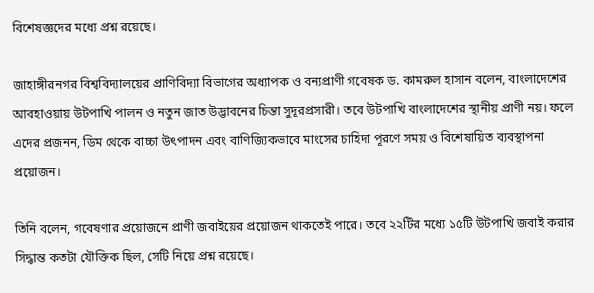বিশেষজ্ঞদের মধ্যে প্রশ্ন রয়েছে।

জাহাঙ্গীরনগর বিশ্ববিদ্যালয়ের প্রাণিবিদ্যা বিভাগের অধ্যাপক ও বন্যপ্রাণী গবেষক ড. কামরুল হাসান বলেন, বাংলাদেশের আবহাওয়ায় উটপাখি পালন ও নতুন জাত উদ্ভাবনের চিন্তা সুদূরপ্রসারী। তবে উটপাখি বাংলাদেশের স্থানীয় প্রাণী নয়। ফলে এদের প্রজনন, ডিম থেকে বাচ্চা উৎপাদন এবং বাণিজ্যিকভাবে মাংসের চাহিদা পূরণে সময় ও বিশেষায়িত ব্যবস্থাপনা প্রয়োজন।

তিনি বলেন, গবেষণার প্রয়োজনে প্রাণী জবাইয়ের প্রয়োজন থাকতেই পারে। তবে ২২টির মধ্যে ১৫টি উটপাখি জবাই করার সিদ্ধান্ত কতটা যৌক্তিক ছিল, সেটি নিয়ে প্রশ্ন রয়েছে।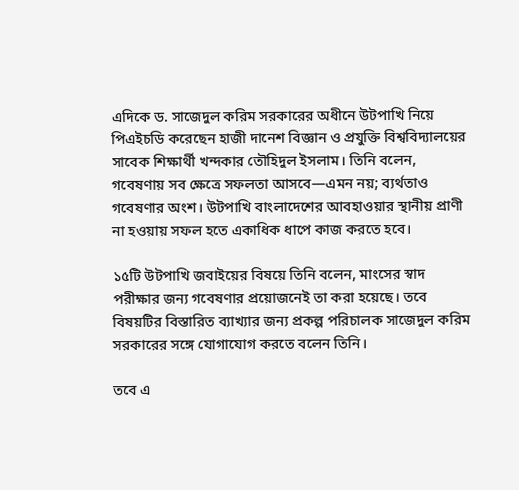এদিকে ড. সাজেদুল করিম সরকারের অধীনে উটপাখি নিয়ে পিএইচডি করেছেন হাজী দানেশ বিজ্ঞান ও প্রযুক্তি বিশ্ববিদ্যালয়ের সাবেক শিক্ষার্থী খন্দকার তৌহিদুল ইসলাম। তিনি বলেন, গবেষণায় সব ক্ষেত্রে সফলতা আসবে—এমন নয়; ব্যর্থতাও গবেষণার অংশ। উটপাখি বাংলাদেশের আবহাওয়ার স্থানীয় প্রাণী না হওয়ায় সফল হতে একাধিক ধাপে কাজ করতে হবে।

১৫টি উটপাখি জবাইয়ের বিষয়ে তিনি বলেন, মাংসের স্বাদ পরীক্ষার জন্য গবেষণার প্রয়োজনেই তা করা হয়েছে। তবে বিষয়টির বিস্তারিত ব্যাখ্যার জন্য প্রকল্প পরিচালক সাজেদুল করিম সরকারের সঙ্গে যোগাযোগ করতে বলেন তিনি।

তবে এ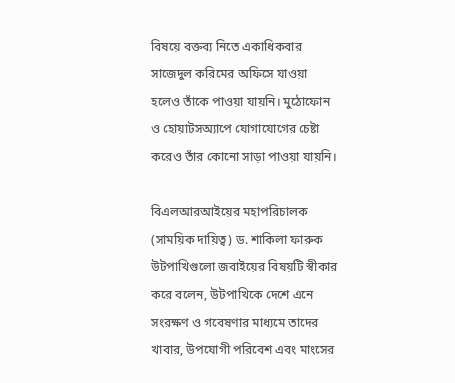বিষয়ে বক্তব্য নিতে একাধিকবার সাজেদুল করিমের অফিসে যাওয়া হলেও তাঁকে পাওয়া যায়নি। মুঠোফোন ও হোয়াটসঅ্যাপে যোগাযোগের চেষ্টা করেও তাঁর কোনো সাড়া পাওয়া যায়নি।

বিএলআরআইয়ের মহাপরিচালক (সাময়িক দায়িত্ব) ড. শাকিলা ফারুক উটপাখিগুলো জবাইয়ের বিষয়টি স্বীকার করে বলেন, উটপাখিকে দেশে এনে সংরক্ষণ ও গবেষণার মাধ্যমে তাদের খাবার, উপযোগী পরিবেশ এবং মাংসের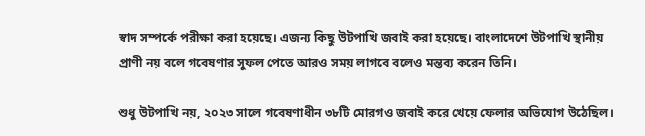স্বাদ সম্পর্কে পরীক্ষা করা হয়েছে। এজন্য কিছু উটপাখি জবাই করা হয়েছে। বাংলাদেশে উটপাখি স্থানীয় প্রাণী নয় বলে গবেষণার সুফল পেতে আরও সময় লাগবে বলেও মন্তব্য করেন তিনি।

শুধু উটপাখি নয়, ২০২৩ সালে গবেষণাধীন ৩৮টি মোরগও জবাই করে খেয়ে ফেলার অভিযোগ উঠেছিল।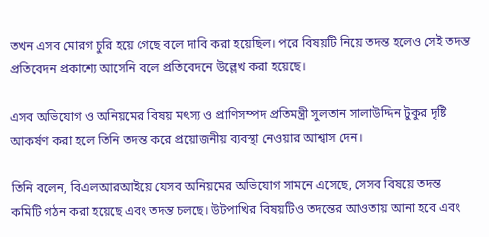তখন এসব মোরগ চুরি হয়ে গেছে বলে দাবি করা হয়েছিল। পরে বিষয়টি নিয়ে তদন্ত হলেও সেই তদন্ত প্রতিবেদন প্রকাশ্যে আসেনি বলে প্রতিবেদনে উল্লেখ করা হয়েছে।

এসব অভিযোগ ও অনিয়মের বিষয় মৎস্য ও প্রাণিসম্পদ প্রতিমন্ত্রী সুলতান সালাউদ্দিন টুকুর দৃষ্টি আকর্ষণ করা হলে তিনি তদন্ত করে প্রয়োজনীয় ব্যবস্থা নেওয়ার আশ্বাস দেন।

তিনি বলেন, বিএলআরআইয়ে যেসব অনিয়মের অভিযোগ সামনে এসেছে, সেসব বিষয়ে তদন্ত কমিটি গঠন করা হয়েছে এবং তদন্ত চলছে। উটপাখির বিষয়টিও তদন্তের আওতায় আনা হবে এবং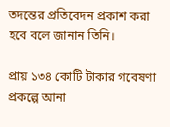তদন্তের প্রতিবেদন প্রকাশ করা হবে বলে জানান তিনি।

প্রায় ১৩৪ কোটি টাকার গবেষণা প্রকল্পে আনা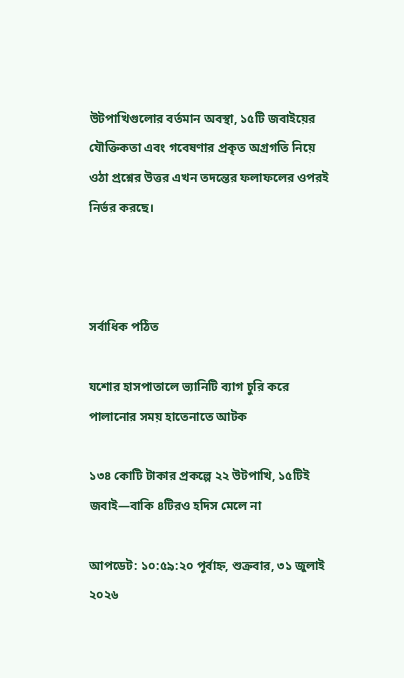উটপাখিগুলোর বর্তমান অবস্থা, ১৫টি জবাইয়ের যৌক্তিকতা এবং গবেষণার প্রকৃত অগ্রগতি নিয়ে ওঠা প্রশ্নের উত্তর এখন তদন্তের ফলাফলের ওপরই নির্ভর করছে।



সর্বাধিক পঠিত

যশোর হাসপাতালে ভ্যানিটি ব্যাগ চুরি করে পালানোর সময় হাতেনাতে আটক

১৩৪ কোটি টাকার প্রকল্পে ২২ উটপাখি, ১৫টিই জবাই—বাকি ৪টিরও হদিস মেলে না

আপডেট: ১০:৫৯:২০ পূর্বাহ্ন, শুক্রবার, ৩১ জুলাই ২০২৬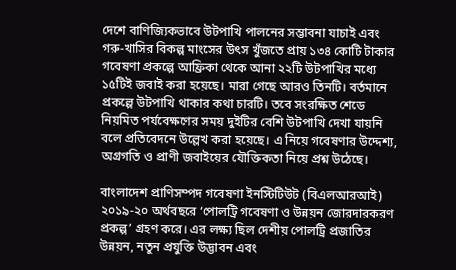দেশে বাণিজ্যিকভাবে উটপাখি পালনের সম্ভাবনা যাচাই এবং গরু-খাসির বিকল্প মাংসের উৎস খুঁজতে প্রায় ১৩৪ কোটি টাকার গবেষণা প্রকল্পে আফ্রিকা থেকে আনা ২২টি উটপাখির মধ্যে ১৫টিই জবাই করা হয়েছে। মারা গেছে আরও তিনটি। বর্তমানে প্রকল্পে উটপাখি থাকার কথা চারটি। তবে সংরক্ষিত শেডে নিয়মিত পর্যবেক্ষণের সময় দুইটির বেশি উটপাখি দেখা যায়নি বলে প্রতিবেদনে উল্লেখ করা হয়েছে। এ নিয়ে গবেষণার উদ্দেশ্য, অগ্রগতি ও প্রাণী জবাইয়ের যৌক্তিকতা নিয়ে প্রশ্ন উঠেছে।

বাংলাদেশ প্রাণিসম্পদ গবেষণা ইনস্টিটিউট (বিএলআরআই) ২০১৯-২০ অর্থবছরে ‘পোলট্রি গবেষণা ও উন্নয়ন জোরদারকরণ প্রকল্প’ গ্রহণ করে। এর লক্ষ্য ছিল দেশীয় পোলট্রি প্রজাতির উন্নয়ন, নতুন প্রযুক্তি উদ্ভাবন এবং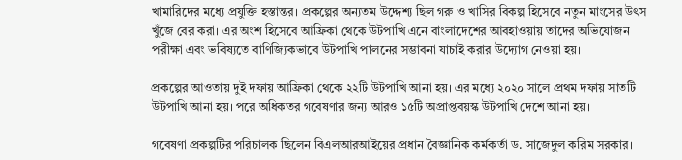খামারিদের মধ্যে প্রযুক্তি হস্তান্তর। প্রকল্পের অন্যতম উদ্দেশ্য ছিল গরু ও খাসির বিকল্প হিসেবে নতুন মাংসের উৎস খুঁজে বের করা। এর অংশ হিসেবে আফ্রিকা থেকে উটপাখি এনে বাংলাদেশের আবহাওয়ায় তাদের অভিযোজন পরীক্ষা এবং ভবিষ্যতে বাণিজ্যিকভাবে উটপাখি পালনের সম্ভাবনা যাচাই করার উদ্যোগ নেওয়া হয়।

প্রকল্পের আওতায় দুই দফায় আফ্রিকা থেকে ২২টি উটপাখি আনা হয়। এর মধ্যে ২০২০ সালে প্রথম দফায় সাতটি উটপাখি আনা হয়। পরে অধিকতর গবেষণার জন্য আরও ১৫টি অপ্রাপ্তবয়স্ক উটপাখি দেশে আনা হয়।

গবেষণা প্রকল্পটির পরিচালক ছিলেন বিএলআরআইয়ের প্রধান বৈজ্ঞানিক কর্মকর্তা ড. সাজেদুল করিম সরকার।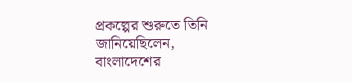প্রকল্পের শুরুতে তিনি জানিয়েছিলেন, বাংলাদেশের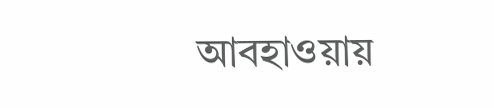আবহাওয়ায়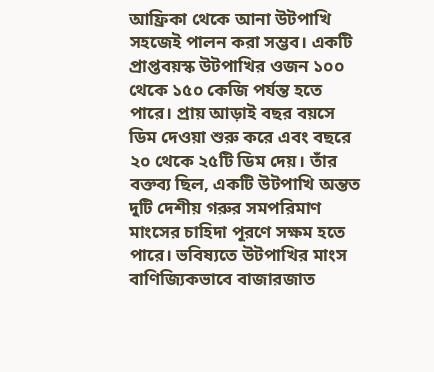আফ্রিকা থেকে আনা উটপাখি সহজেই পালন করা সম্ভব। একটি প্রাপ্তবয়স্ক উটপাখির ওজন ১০০ থেকে ১৫০ কেজি পর্যন্ত হতে পারে। প্রায় আড়াই বছর বয়সে ডিম দেওয়া শুরু করে এবং বছরে ২০ থেকে ২৫টি ডিম দেয়। তাঁর বক্তব্য ছিল, একটি উটপাখি অন্তত দুটি দেশীয় গরুর সমপরিমাণ মাংসের চাহিদা পূরণে সক্ষম হতে পারে। ভবিষ্যতে উটপাখির মাংস বাণিজ্যিকভাবে বাজারজাত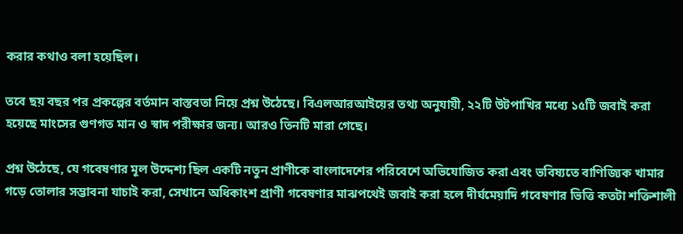করার কথাও বলা হয়েছিল।

তবে ছয় বছর পর প্রকল্পের বর্তমান বাস্তবতা নিয়ে প্রশ্ন উঠেছে। বিএলআরআইয়ের তথ্য অনুযায়ী, ২২টি উটপাখির মধ্যে ১৫টি জবাই করা হয়েছে মাংসের গুণগত মান ও স্বাদ পরীক্ষার জন্য। আরও তিনটি মারা গেছে।

প্রশ্ন উঠেছে, যে গবেষণার মূল উদ্দেশ্য ছিল একটি নতুন প্রাণীকে বাংলাদেশের পরিবেশে অভিযোজিত করা এবং ভবিষ্যতে বাণিজ্যিক খামার গড়ে তোলার সম্ভাবনা যাচাই করা, সেখানে অধিকাংশ প্রাণী গবেষণার মাঝপথেই জবাই করা হলে দীর্ঘমেয়াদি গবেষণার ভিত্তি কতটা শক্তিশালী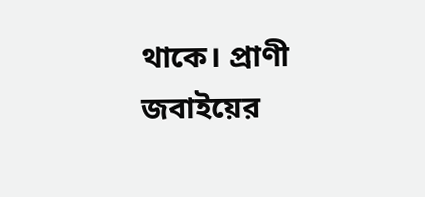থাকে। প্রাণী জবাইয়ের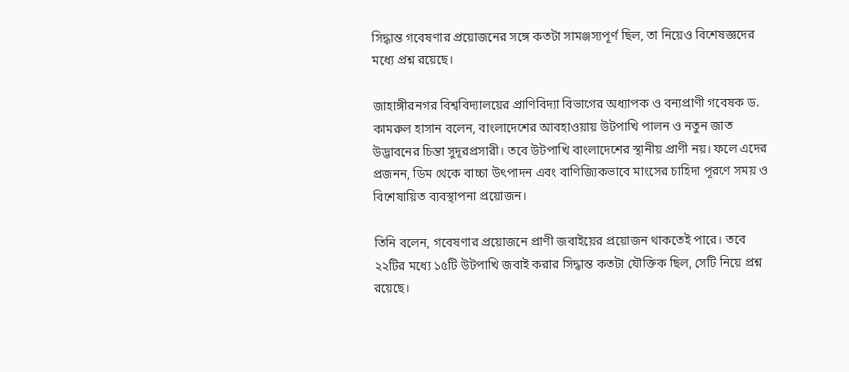সিদ্ধান্ত গবেষণার প্রয়োজনের সঙ্গে কতটা সামঞ্জস্যপূর্ণ ছিল, তা নিয়েও বিশেষজ্ঞদের মধ্যে প্রশ্ন রয়েছে।

জাহাঙ্গীরনগর বিশ্ববিদ্যালয়ের প্রাণিবিদ্যা বিভাগের অধ্যাপক ও বন্যপ্রাণী গবেষক ড. কামরুল হাসান বলেন, বাংলাদেশের আবহাওয়ায় উটপাখি পালন ও নতুন জাত উদ্ভাবনের চিন্তা সুদূরপ্রসারী। তবে উটপাখি বাংলাদেশের স্থানীয় প্রাণী নয়। ফলে এদের প্রজনন, ডিম থেকে বাচ্চা উৎপাদন এবং বাণিজ্যিকভাবে মাংসের চাহিদা পূরণে সময় ও বিশেষায়িত ব্যবস্থাপনা প্রয়োজন।

তিনি বলেন, গবেষণার প্রয়োজনে প্রাণী জবাইয়ের প্রয়োজন থাকতেই পারে। তবে ২২টির মধ্যে ১৫টি উটপাখি জবাই করার সিদ্ধান্ত কতটা যৌক্তিক ছিল, সেটি নিয়ে প্রশ্ন রয়েছে।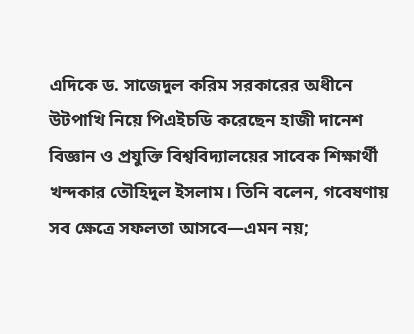এদিকে ড. সাজেদুল করিম সরকারের অধীনে উটপাখি নিয়ে পিএইচডি করেছেন হাজী দানেশ বিজ্ঞান ও প্রযুক্তি বিশ্ববিদ্যালয়ের সাবেক শিক্ষার্থী খন্দকার তৌহিদুল ইসলাম। তিনি বলেন, গবেষণায় সব ক্ষেত্রে সফলতা আসবে—এমন নয়;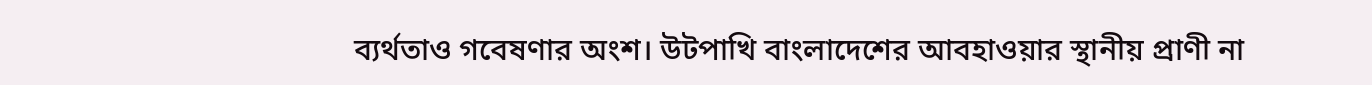ব্যর্থতাও গবেষণার অংশ। উটপাখি বাংলাদেশের আবহাওয়ার স্থানীয় প্রাণী না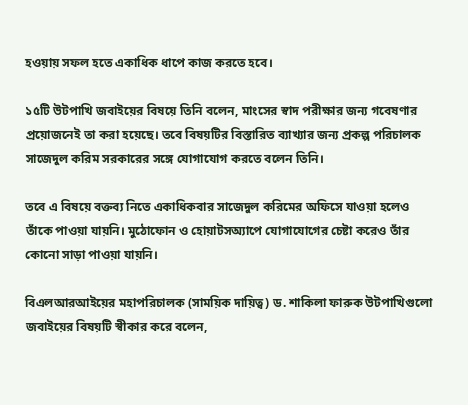হওয়ায় সফল হতে একাধিক ধাপে কাজ করতে হবে।

১৫টি উটপাখি জবাইয়ের বিষয়ে তিনি বলেন, মাংসের স্বাদ পরীক্ষার জন্য গবেষণার প্রয়োজনেই তা করা হয়েছে। তবে বিষয়টির বিস্তারিত ব্যাখ্যার জন্য প্রকল্প পরিচালক সাজেদুল করিম সরকারের সঙ্গে যোগাযোগ করতে বলেন তিনি।

তবে এ বিষয়ে বক্তব্য নিতে একাধিকবার সাজেদুল করিমের অফিসে যাওয়া হলেও তাঁকে পাওয়া যায়নি। মুঠোফোন ও হোয়াটসঅ্যাপে যোগাযোগের চেষ্টা করেও তাঁর কোনো সাড়া পাওয়া যায়নি।

বিএলআরআইয়ের মহাপরিচালক (সাময়িক দায়িত্ব) ড. শাকিলা ফারুক উটপাখিগুলো জবাইয়ের বিষয়টি স্বীকার করে বলেন,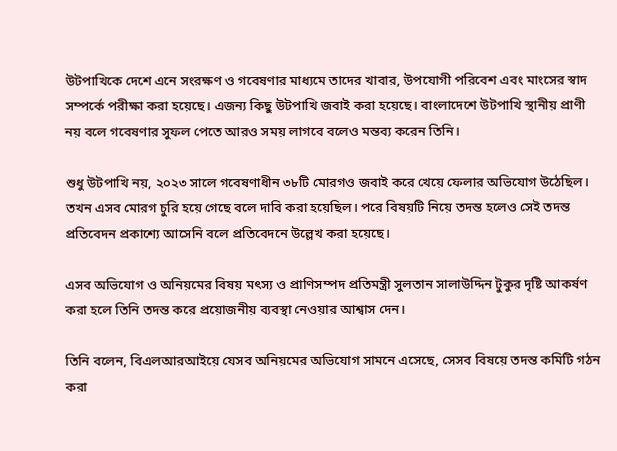উটপাখিকে দেশে এনে সংরক্ষণ ও গবেষণার মাধ্যমে তাদের খাবার, উপযোগী পরিবেশ এবং মাংসের স্বাদ সম্পর্কে পরীক্ষা করা হয়েছে। এজন্য কিছু উটপাখি জবাই করা হয়েছে। বাংলাদেশে উটপাখি স্থানীয় প্রাণী নয় বলে গবেষণার সুফল পেতে আরও সময় লাগবে বলেও মন্তব্য করেন তিনি।

শুধু উটপাখি নয়, ২০২৩ সালে গবেষণাধীন ৩৮টি মোরগও জবাই করে খেয়ে ফেলার অভিযোগ উঠেছিল। তখন এসব মোরগ চুরি হয়ে গেছে বলে দাবি করা হয়েছিল। পরে বিষয়টি নিয়ে তদন্ত হলেও সেই তদন্ত প্রতিবেদন প্রকাশ্যে আসেনি বলে প্রতিবেদনে উল্লেখ করা হয়েছে।

এসব অভিযোগ ও অনিয়মের বিষয় মৎস্য ও প্রাণিসম্পদ প্রতিমন্ত্রী সুলতান সালাউদ্দিন টুকুর দৃষ্টি আকর্ষণ করা হলে তিনি তদন্ত করে প্রয়োজনীয় ব্যবস্থা নেওয়ার আশ্বাস দেন।

তিনি বলেন, বিএলআরআইয়ে যেসব অনিয়মের অভিযোগ সামনে এসেছে, সেসব বিষয়ে তদন্ত কমিটি গঠন করা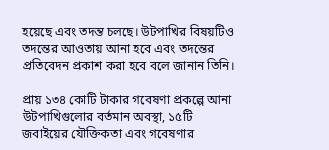হয়েছে এবং তদন্ত চলছে। উটপাখির বিষয়টিও তদন্তের আওতায় আনা হবে এবং তদন্তের প্রতিবেদন প্রকাশ করা হবে বলে জানান তিনি।

প্রায় ১৩৪ কোটি টাকার গবেষণা প্রকল্পে আনা উটপাখিগুলোর বর্তমান অবস্থা, ১৫টি জবাইয়ের যৌক্তিকতা এবং গবেষণার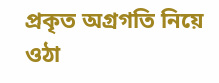প্রকৃত অগ্রগতি নিয়ে ওঠা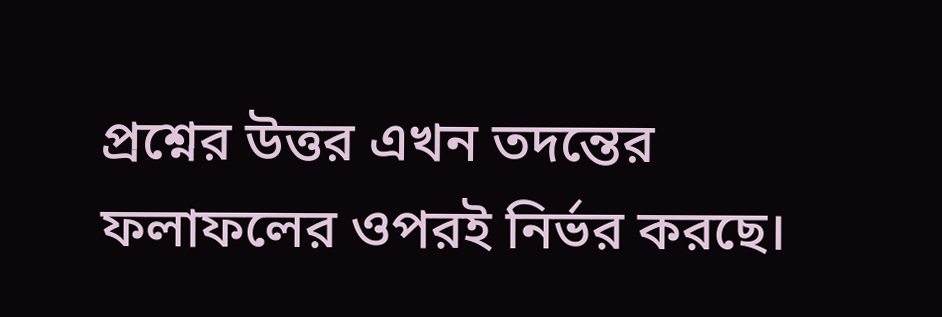প্রশ্নের উত্তর এখন তদন্তের ফলাফলের ওপরই নির্ভর করছে।